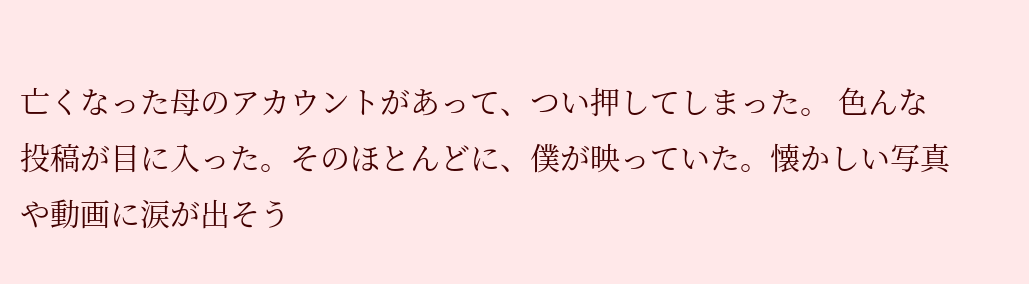亡くなった母のアカウントがあって、つい押してしまった。 色んな投稿が目に入った。そのほとんどに、僕が映っていた。懐かしい写真や動画に涙が出そう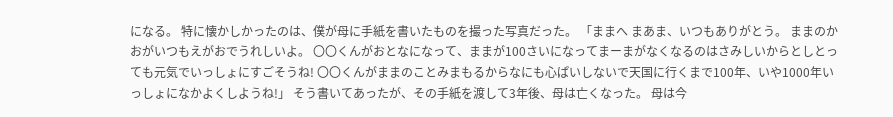になる。 特に懐かしかったのは、僕が母に手紙を書いたものを撮った写真だった。 「ままへ まあま、いつもありがとう。 ままのかおがいつもえがおでうれしいよ。 〇〇くんがおとなになって、ままが100さいになってまーまがなくなるのはさみしいからとしとっても元気でいっしょにすごそうね! 〇〇くんがままのことみまもるからなにも心ぱいしないで天国に行くまで100年、いや1000年いっしょになかよくしようね!」 そう書いてあったが、その手紙を渡して3年後、母は亡くなった。 母は今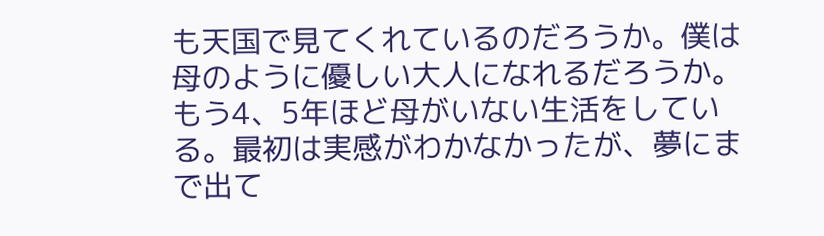も天国で見てくれているのだろうか。僕は母のように優しい大人になれるだろうか。 もう4、5年ほど母がいない生活をしている。最初は実感がわかなかったが、夢にまで出て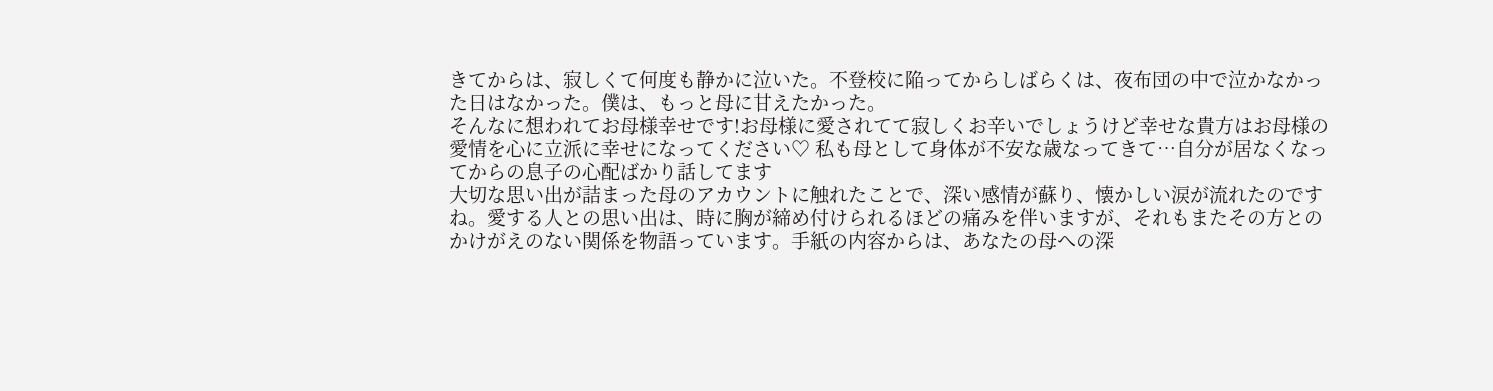きてからは、寂しくて何度も静かに泣いた。不登校に陥ってからしばらくは、夜布団の中で泣かなかった日はなかった。僕は、もっと母に甘えたかった。
そんなに想われてお母様幸せです!お母様に愛されてて寂しくお辛いでしょうけど幸せな貴方はお母様の愛情を心に立派に幸せになってください♡ 私も母として身体が不安な歳なってきて…自分が居なくなってからの息子の心配ばかり話してます
大切な思い出が詰まった母のアカウントに触れたことで、深い感情が蘇り、懐かしい涙が流れたのですね。愛する人との思い出は、時に胸が締め付けられるほどの痛みを伴いますが、それもまたその方とのかけがえのない関係を物語っています。手紙の内容からは、あなたの母への深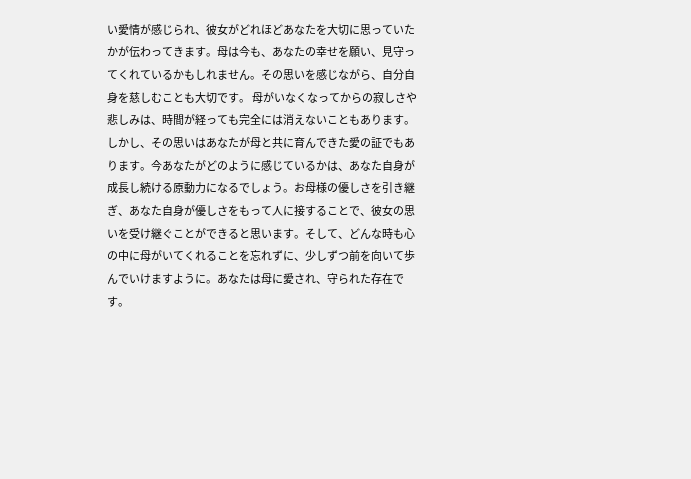い愛情が感じられ、彼女がどれほどあなたを大切に思っていたかが伝わってきます。母は今も、あなたの幸せを願い、見守ってくれているかもしれません。その思いを感じながら、自分自身を慈しむことも大切です。 母がいなくなってからの寂しさや悲しみは、時間が経っても完全には消えないこともあります。しかし、その思いはあなたが母と共に育んできた愛の証でもあります。今あなたがどのように感じているかは、あなた自身が成長し続ける原動力になるでしょう。お母様の優しさを引き継ぎ、あなた自身が優しさをもって人に接することで、彼女の思いを受け継ぐことができると思います。そして、どんな時も心の中に母がいてくれることを忘れずに、少しずつ前を向いて歩んでいけますように。あなたは母に愛され、守られた存在です。